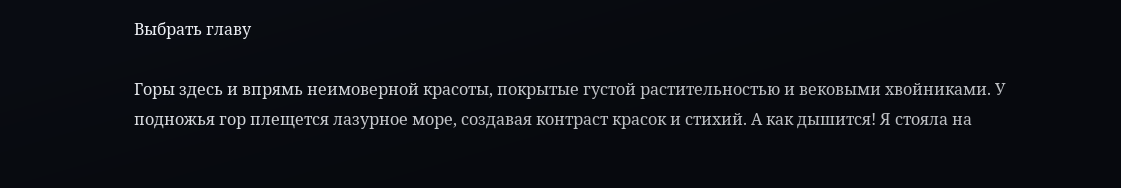Выбрать главу

Горы здесь и впрямь неимоверной красоты, покрытые густой растительностью и вековыми хвойниками. У подножья гор плещется лазурное море, создавая контраст красок и стихий. А как дышится! Я стояла на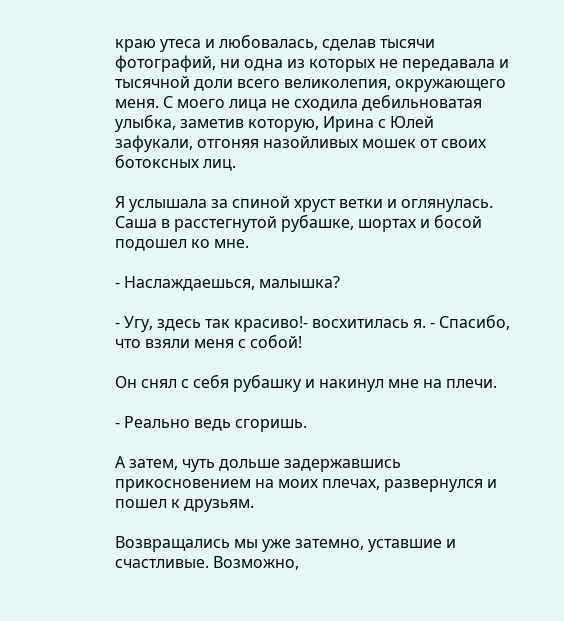краю утеса и любовалась, сделав тысячи фотографий, ни одна из которых не передавала и тысячной доли всего великолепия, окружающего меня. С моего лица не сходила дебильноватая улыбка, заметив которую, Ирина с Юлей зафукали, отгоняя назойливых мошек от своих ботоксных лиц.

Я услышала за спиной хруст ветки и оглянулась. Саша в расстегнутой рубашке, шортах и босой подошел ко мне.

- Наслаждаешься, малышка?

- Угу, здесь так красиво!- восхитилась я. - Спасибо, что взяли меня с собой!

Он снял с себя рубашку и накинул мне на плечи.

- Реально ведь сгоришь.

А затем, чуть дольше задержавшись прикосновением на моих плечах, развернулся и пошел к друзьям.

Возвращались мы уже затемно, уставшие и счастливые. Возможно,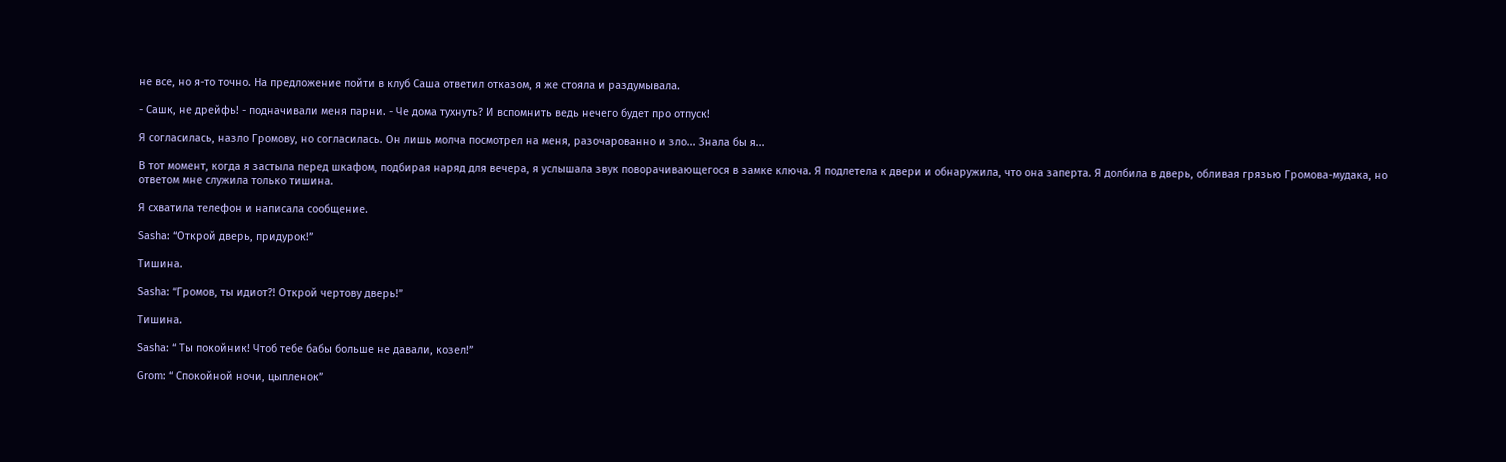не все, но я-то точно. На предложение пойти в клуб Саша ответил отказом, я же стояла и раздумывала.

- Сашк, не дрейфь! - подначивали меня парни. - Че дома тухнуть? И вспомнить ведь нечего будет про отпуск!

Я согласилась, назло Громову, но согласилась. Он лишь молча посмотрел на меня, разочарованно и зло... Знала бы я...

В тот момент, когда я застыла перед шкафом, подбирая наряд для вечера, я услышала звук поворачивающегося в замке ключа. Я подлетела к двери и обнаружила, что она заперта. Я долбила в дверь, обливая грязью Громова-мудака, но ответом мне служила только тишина.

Я схватила телефон и написала сообщение.

Sasha: “Открой дверь, придурок!”

Тишина.

Sasha: “Громов, ты идиот?! Открой чертову дверь!”

Тишина.

Sasha: “ Ты покойник! Чтоб тебе бабы больше не давали, козел!”

Grom: “ Спокойной ночи, цыпленок”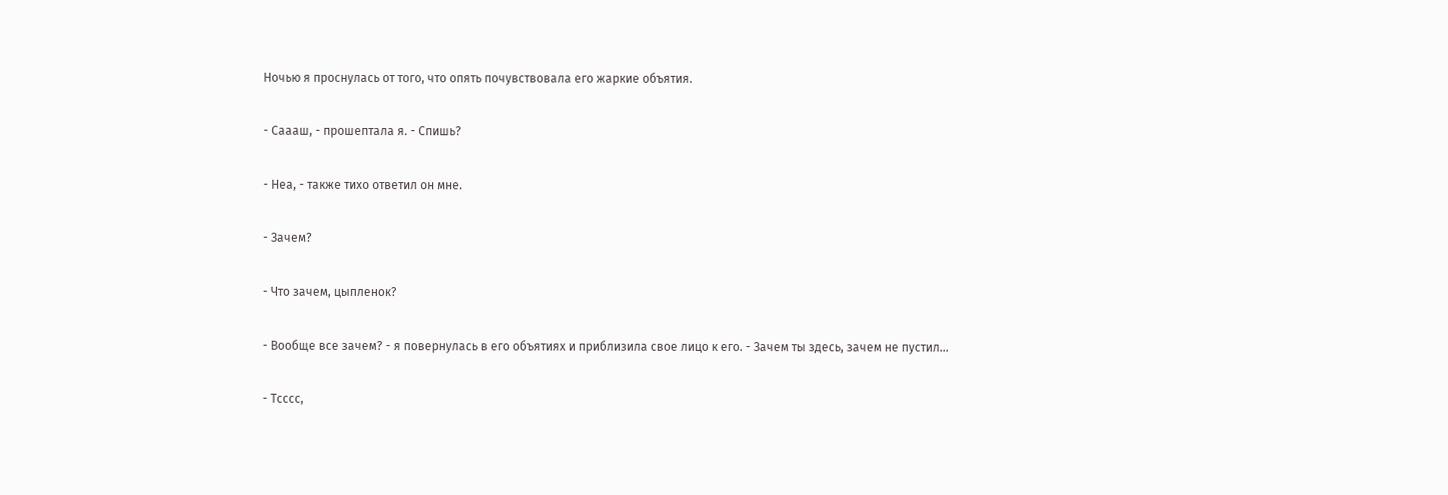Ночью я проснулась от того, что опять почувствовала его жаркие объятия.

- Саааш, - прошептала я. - Спишь?

- Неа, - также тихо ответил он мне.

- Зачем?

- Что зачем, цыпленок?

- Вообще все зачем? - я повернулась в его объятиях и приблизила свое лицо к его. - Зачем ты здесь, зачем не пустил...

- Тсссс,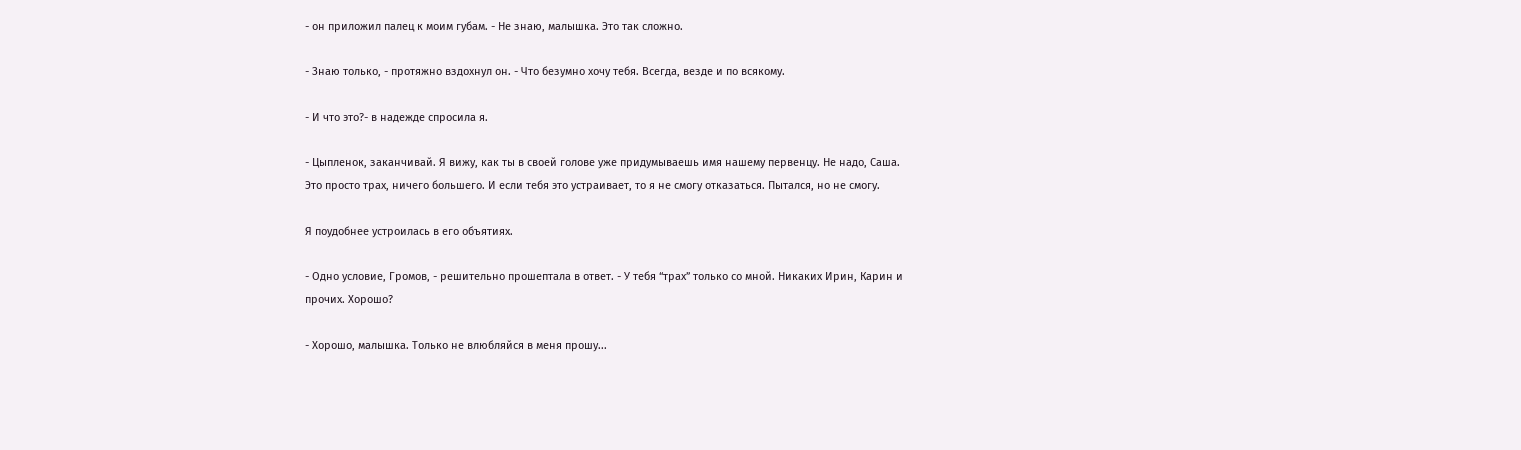- он приложил палец к моим губам. - Не знаю, малышка. Это так сложно.

- Знаю только, - протяжно вздохнул он. - Что безумно хочу тебя. Всегда, везде и по всякому.

- И что это?- в надежде спросила я.

- Цыпленок, заканчивай. Я вижу, как ты в своей голове уже придумываешь имя нашему первенцу. Не надо, Саша. Это просто трах, ничего большего. И если тебя это устраивает, то я не смогу отказаться. Пытался, но не смогу.

Я поудобнее устроилась в его объятиях.

- Одно условие, Громов, - решительно прошептала в ответ. - У тебя “трах” только со мной. Никаких Ирин, Карин и прочих. Хорошо?

- Хорошо, малышка. Только не влюбляйся в меня прошу...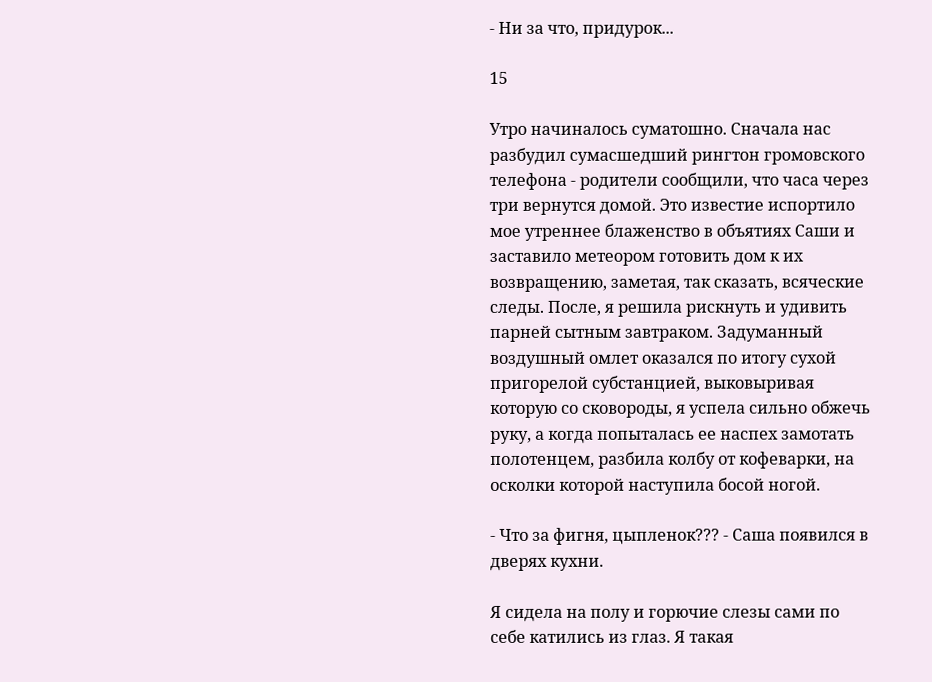- Ни за что, придурок...

15

Утро начиналось суматошно. Сначала нас разбудил сумасшедший рингтон громовского телефона - родители сообщили, что часа через три вернутся домой. Это известие испортило мое утреннее блаженство в объятиях Саши и заставило метеором готовить дом к их возвращению, заметая, так сказать, всяческие следы. После, я решила рискнуть и удивить парней сытным завтраком. Задуманный воздушный омлет оказался по итогу сухой пригорелой субстанцией, выковыривая которую со сковороды, я успела сильно обжечь руку, а когда попыталась ее наспех замотать полотенцем, разбила колбу от кофеварки, на осколки которой наступила босой ногой.

- Что за фигня, цыпленок??? - Саша появился в дверях кухни.

Я сидела на полу и горючие слезы сами по себе катились из глаз. Я такая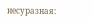несуразная: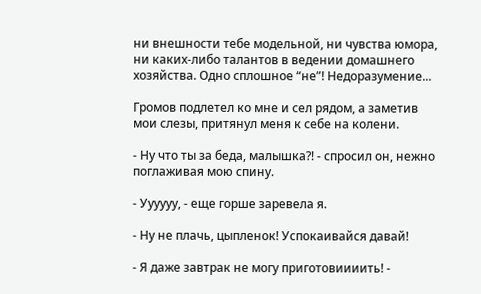ни внешности тебе модельной, ни чувства юмора, ни каких-либо талантов в ведении домашнего хозяйства. Одно сплошное “не”! Недоразумение...

Громов подлетел ко мне и сел рядом, а заметив мои слезы, притянул меня к себе на колени.

- Ну что ты за беда, малышка?! - спросил он, нежно поглаживая мою спину.

- Уууууу, - еще горше заревела я.

- Ну не плачь, цыпленок! Успокаивайся давай!

- Я даже завтрак не могу приготовиииить! -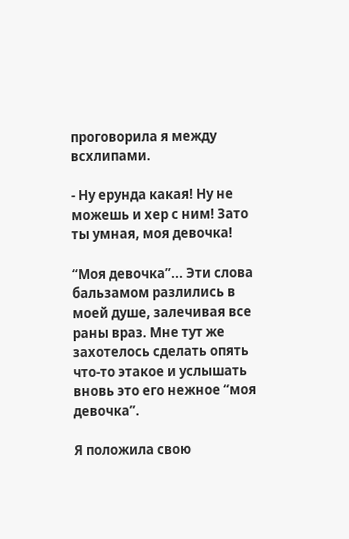проговорила я между всхлипами.

- Ну ерунда какая! Ну не можешь и хер с ним! Зато ты умная, моя девочка!

“Моя девочка”... Эти слова бальзамом разлились в моей душе, залечивая все раны враз. Мне тут же захотелось сделать опять что-то этакое и услышать вновь это его нежное “моя девочка”.

Я положила свою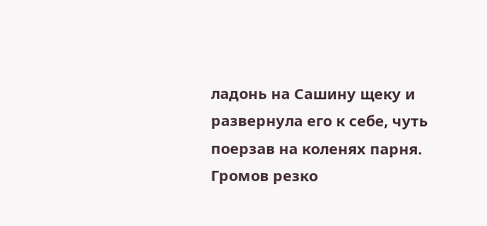ладонь на Сашину щеку и развернула его к себе, чуть поерзав на коленях парня. Громов резко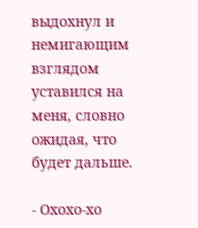выдохнул и немигающим взглядом уставился на меня, словно ожидая, что будет дальше.

- Охохо-хо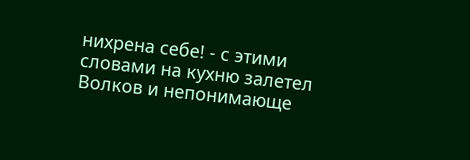нихрена себе! - с этими словами на кухню залетел Волков и непонимающе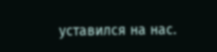уставился на нас.